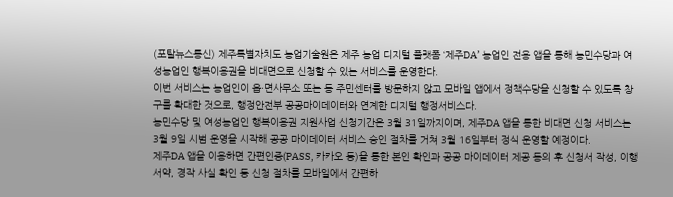(포탈뉴스통신) 제주특별자치도 농업기술원은 제주 농업 디지털 플랫폼 ‘제주DA’ 농업인 전용 앱을 통해 농민수당과 여성농업인 행복이용권을 비대면으로 신청할 수 있는 서비스를 운영한다.
이번 서비스는 농업인이 읍·면사무소 또는 동 주민센터를 방문하지 않고 모바일 앱에서 정책수당을 신청할 수 있도록 창구를 확대한 것으로, 행정안전부 공공마이데이터와 연계한 디지털 행정서비스다.
농민수당 및 여성농업인 행복이용권 지원사업 신청기간은 3월 31일까지이며, 제주DA 앱을 통한 비대면 신청 서비스는 3월 9일 시범 운영을 시작해 공공 마이데이터 서비스 승인 절차를 거쳐 3월 16일부터 정식 운영할 예정이다.
제주DA 앱을 이용하면 간편인증(PASS, 카카오 등)을 통한 본인 확인과 공공 마이데이터 제공 동의 후 신청서 작성, 이행서약, 경작 사실 확인 등 신청 절차를 모바일에서 간편하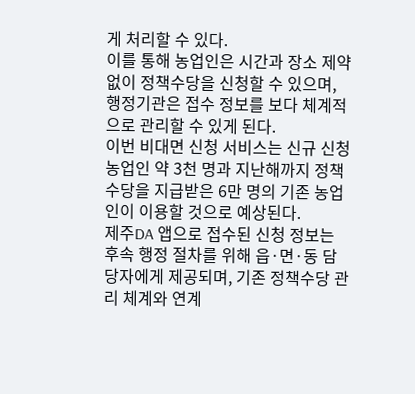게 처리할 수 있다.
이를 통해 농업인은 시간과 장소 제약 없이 정책수당을 신청할 수 있으며, 행정기관은 접수 정보를 보다 체계적으로 관리할 수 있게 된다.
이번 비대면 신청 서비스는 신규 신청 농업인 약 3천 명과 지난해까지 정책수당을 지급받은 6만 명의 기존 농업인이 이용할 것으로 예상된다.
제주DA 앱으로 접수된 신청 정보는 후속 행정 절차를 위해 읍·면·동 담당자에게 제공되며, 기존 정책수당 관리 체계와 연계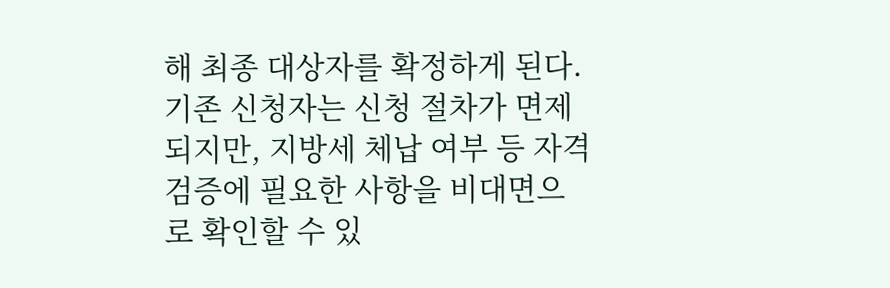해 최종 대상자를 확정하게 된다.
기존 신청자는 신청 절차가 면제되지만, 지방세 체납 여부 등 자격 검증에 필요한 사항을 비대면으로 확인할 수 있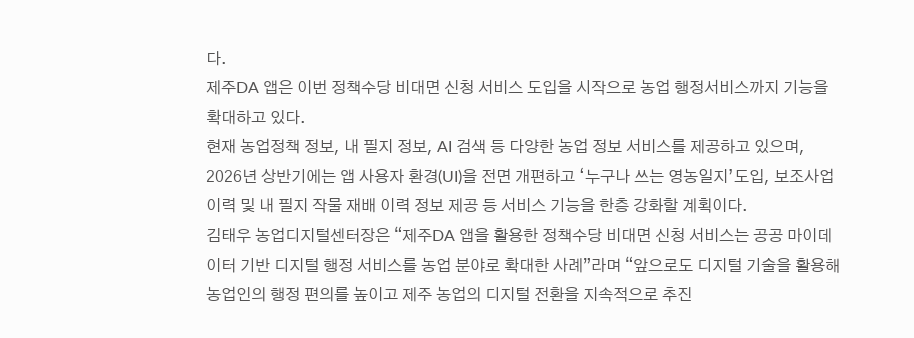다.
제주DA 앱은 이번 정책수당 비대면 신청 서비스 도입을 시작으로 농업 행정서비스까지 기능을 확대하고 있다.
현재 농업정책 정보, 내 필지 정보, AI 검색 등 다양한 농업 정보 서비스를 제공하고 있으며, 2026년 상반기에는 앱 사용자 환경(UI)을 전면 개편하고 ‘누구나 쓰는 영농일지’도입, 보조사업 이력 및 내 필지 작물 재배 이력 정보 제공 등 서비스 기능을 한층 강화할 계획이다.
김태우 농업디지털센터장은 “제주DA 앱을 활용한 정책수당 비대면 신청 서비스는 공공 마이데이터 기반 디지털 행정 서비스를 농업 분야로 확대한 사례”라며 “앞으로도 디지털 기술을 활용해 농업인의 행정 편의를 높이고 제주 농업의 디지털 전환을 지속적으로 추진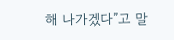해 나가겠다”고 말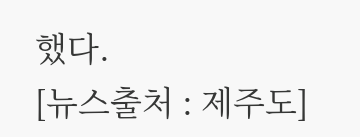했다.
[뉴스출처 : 제주도]